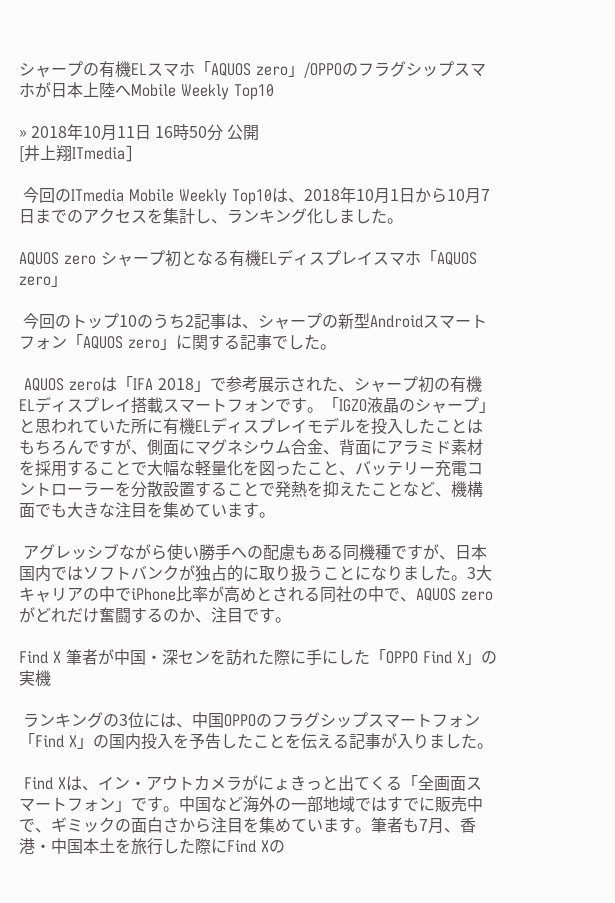シャープの有機ELスマホ「AQUOS zero」/OPPOのフラグシップスマホが日本上陸へMobile Weekly Top10

» 2018年10月11日 16時50分 公開
[井上翔ITmedia]

 今回のITmedia Mobile Weekly Top10は、2018年10月1日から10月7日までのアクセスを集計し、ランキング化しました。

AQUOS zero シャープ初となる有機ELディスプレイスマホ「AQUOS zero」

 今回のトップ10のうち2記事は、シャープの新型Androidスマートフォン「AQUOS zero」に関する記事でした。

 AQUOS zeroは「IFA 2018」で参考展示された、シャープ初の有機ELディスプレイ搭載スマートフォンです。「IGZO液晶のシャープ」と思われていた所に有機ELディスプレイモデルを投入したことはもちろんですが、側面にマグネシウム合金、背面にアラミド素材を採用することで大幅な軽量化を図ったこと、バッテリー充電コントローラーを分散設置することで発熱を抑えたことなど、機構面でも大きな注目を集めています。

 アグレッシブながら使い勝手への配慮もある同機種ですが、日本国内ではソフトバンクが独占的に取り扱うことになりました。3大キャリアの中でiPhone比率が高めとされる同社の中で、AQUOS zeroがどれだけ奮闘するのか、注目です。

Find X 筆者が中国・深センを訪れた際に手にした「OPPO Find X」の実機

 ランキングの3位には、中国OPPOのフラグシップスマートフォン「Find X」の国内投入を予告したことを伝える記事が入りました。

 Find Xは、イン・アウトカメラがにょきっと出てくる「全画面スマートフォン」です。中国など海外の一部地域ではすでに販売中で、ギミックの面白さから注目を集めています。筆者も7月、香港・中国本土を旅行した際にFind Xの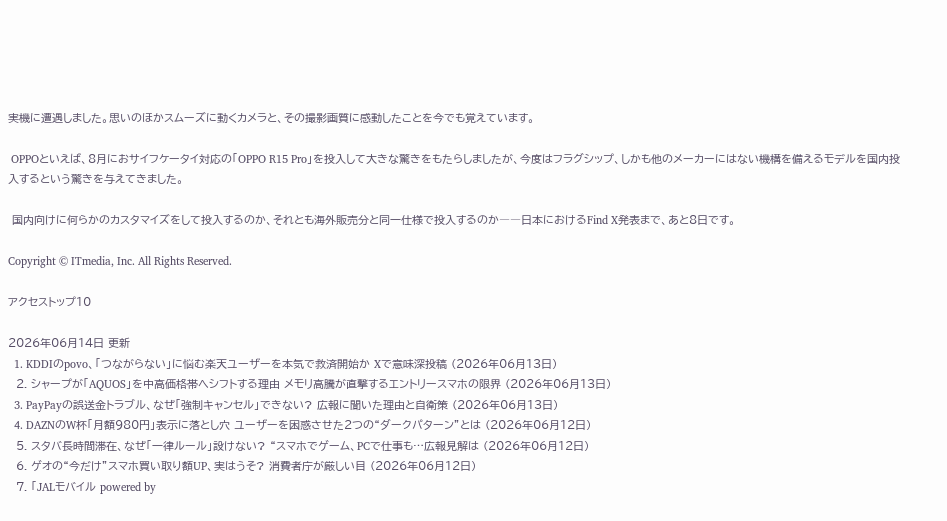実機に遭遇しました。思いのほかスムーズに動くカメラと、その撮影画質に感動したことを今でも覚えています。

 OPPOといえば、8月におサイフケータイ対応の「OPPO R15 Pro」を投入して大きな驚きをもたらしましたが、今度はフラグシップ、しかも他のメーカーにはない機構を備えるモデルを国内投入するという驚きを与えてきました。

 国内向けに何らかのカスタマイズをして投入するのか、それとも海外販売分と同一仕様で投入するのか――日本におけるFind X発表まで、あと8日です。

Copyright © ITmedia, Inc. All Rights Reserved.

アクセストップ10

2026年06月14日 更新
  1. KDDIのpovo、「つながらない」に悩む楽天ユーザーを本気で救済開始か Xで意味深投稿 (2026年06月13日)
  2. シャープが「AQUOS」を中高価格帯へシフトする理由 メモリ高騰が直撃するエントリースマホの限界 (2026年06月13日)
  3. PayPayの誤送金トラブル、なぜ「強制キャンセル」できない? 広報に聞いた理由と自衛策 (2026年06月13日)
  4. DAZNのW杯「月額980円」表示に落とし穴 ユーザーを困惑させた2つの“ダークパターン”とは (2026年06月12日)
  5. スタバ長時間滞在、なぜ「一律ルール」設けない? “スマホでゲーム、PCで仕事も…広報見解は (2026年06月12日)
  6. ゲオの“今だけ”スマホ買い取り額UP、実はうそ? 消費者庁が厳しい目 (2026年06月12日)
  7. 「JALモバイル powered by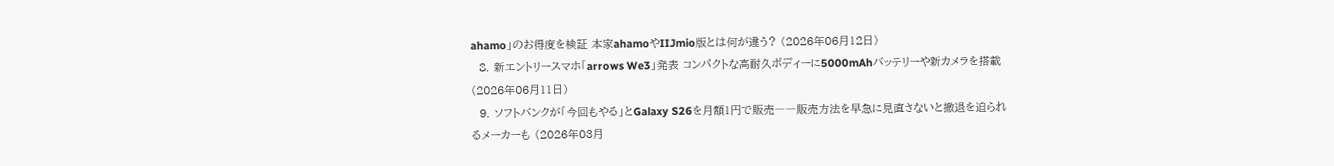ahamo」のお得度を検証 本家ahamoやIIJmio版とは何が違う? (2026年06月12日)
  8. 新エントリースマホ「arrows We3」発表 コンパクトな高耐久ボディーに5000mAhバッテリーや新カメラを搭載 (2026年06月11日)
  9. ソフトバンクが「今回もやる」とGalaxy S26を月額1円で販売――販売方法を早急に見直さないと撤退を迫られるメーカーも (2026年03月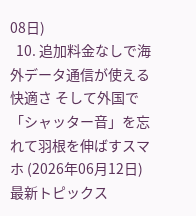08日)
  10. 追加料金なしで海外データ通信が使える快適さ そして外国で「シャッター音」を忘れて羽根を伸ばすスマホ (2026年06月12日)
最新トピックス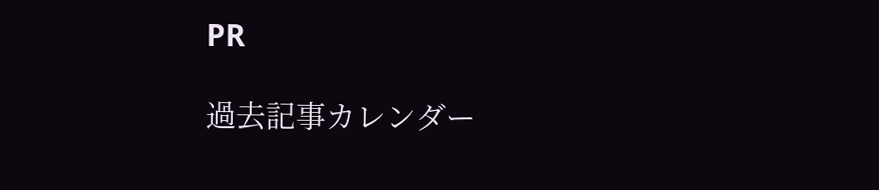PR

過去記事カレンダー